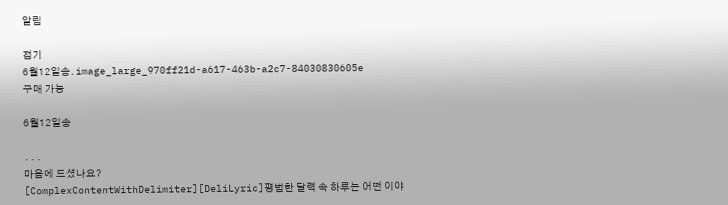알림

접기
6월12일송. image_large_970ff21d-a617-463b-a2c7-84030830605e
구매 가능

6월12일송

...
마음에 드셨나요?
[ComplexContentWithDelimiter][DeliLyric]평범한 달력 속 하루는 어떤 이야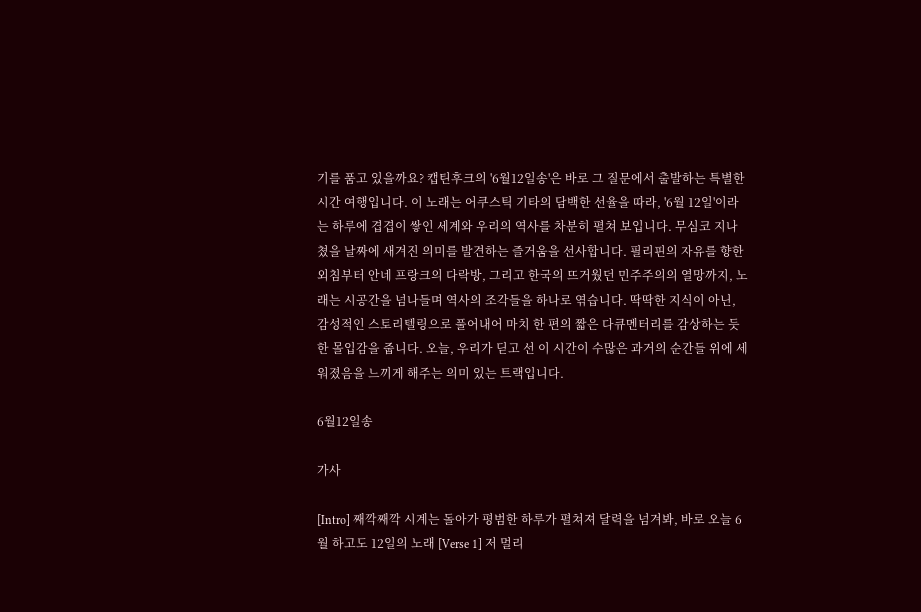기를 품고 있을까요? 캡틴후크의 '6월12일송'은 바로 그 질문에서 출발하는 특별한 시간 여행입니다. 이 노래는 어쿠스틱 기타의 담백한 선율을 따라, '6월 12일'이라는 하루에 겹겹이 쌓인 세계와 우리의 역사를 차분히 펼쳐 보입니다. 무심코 지나쳤을 날짜에 새겨진 의미를 발견하는 즐거움을 선사합니다. 필리핀의 자유를 향한 외침부터 안네 프랑크의 다락방, 그리고 한국의 뜨거웠던 민주주의의 열망까지, 노래는 시공간을 넘나들며 역사의 조각들을 하나로 엮습니다. 딱딱한 지식이 아닌, 감성적인 스토리텔링으로 풀어내어 마치 한 편의 짧은 다큐멘터리를 감상하는 듯한 몰입감을 줍니다. 오늘, 우리가 딛고 선 이 시간이 수많은 과거의 순간들 위에 세워졌음을 느끼게 해주는 의미 있는 트랙입니다.

6월12일송

가사

[Intro] 째깍째깍 시계는 돌아가 평범한 하루가 펼쳐져 달력을 넘겨봐, 바로 오늘 6월 하고도 12일의 노래 [Verse 1] 저 멀리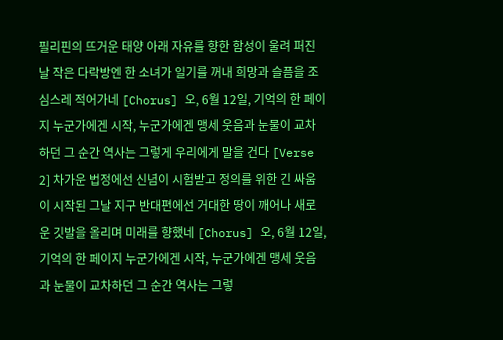필리핀의 뜨거운 태양 아래 자유를 향한 함성이 울려 퍼진 날 작은 다락방엔 한 소녀가 일기를 꺼내 희망과 슬픔을 조심스레 적어가네 [Chorus] 오, 6월 12일, 기억의 한 페이지 누군가에겐 시작, 누군가에겐 맹세 웃음과 눈물이 교차하던 그 순간 역사는 그렇게 우리에게 말을 건다 [Verse 2] 차가운 법정에선 신념이 시험받고 정의를 위한 긴 싸움이 시작된 그날 지구 반대편에선 거대한 땅이 깨어나 새로운 깃발을 올리며 미래를 향했네 [Chorus] 오, 6월 12일, 기억의 한 페이지 누군가에겐 시작, 누군가에겐 맹세 웃음과 눈물이 교차하던 그 순간 역사는 그렇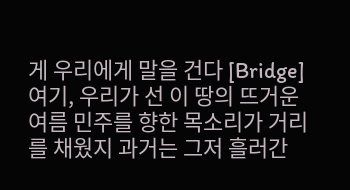게 우리에게 말을 건다 [Bridge] 여기, 우리가 선 이 땅의 뜨거운 여름 민주를 향한 목소리가 거리를 채웠지 과거는 그저 흘러간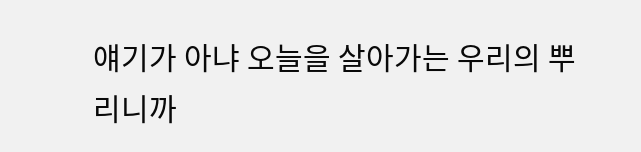얘기가 아냐 오늘을 살아가는 우리의 뿌리니까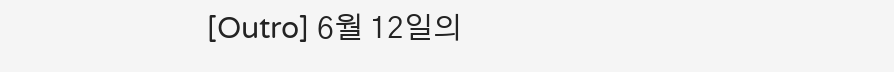[Outro] 6월 12일의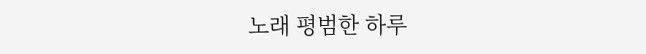노래 평범한 하루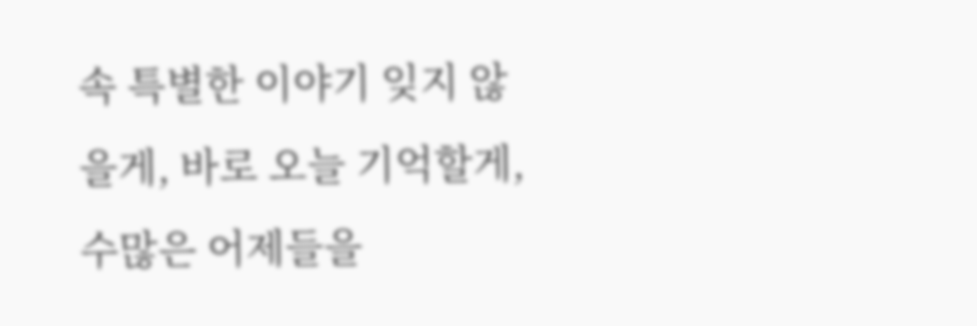속 특별한 이야기 잊지 않을게, 바로 오늘 기억할게, 수많은 어제들을